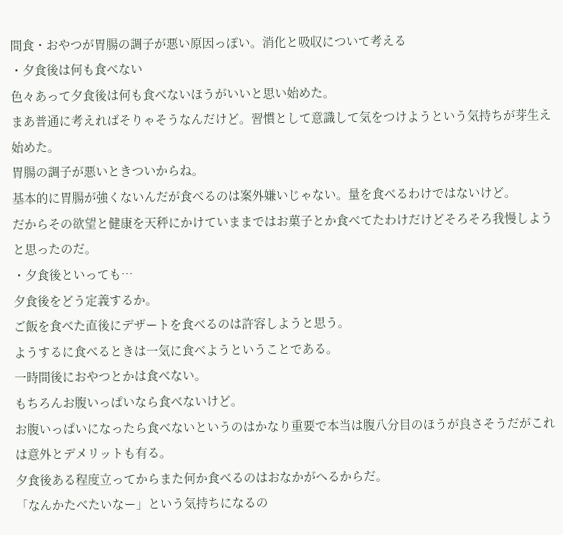間食・おやつが胃腸の調子が悪い原因っぽい。消化と吸収について考える
・夕食後は何も食べない
色々あって夕食後は何も食べないほうがいいと思い始めた。
まあ普通に考えればそりゃそうなんだけど。習慣として意識して気をつけようという気持ちが芽生え始めた。
胃腸の調子が悪いときついからね。
基本的に胃腸が強くないんだが食べるのは案外嫌いじゃない。量を食べるわけではないけど。
だからその欲望と健康を天秤にかけていままではお菓子とか食べてたわけだけどそろそろ我慢しようと思ったのだ。
・夕食後といっても…
夕食後をどう定義するか。
ご飯を食べた直後にデザートを食べるのは許容しようと思う。
ようするに食べるときは一気に食べようということである。
一時間後におやつとかは食べない。
もちろんお腹いっぱいなら食べないけど。
お腹いっぱいになったら食べないというのはかなり重要で本当は腹八分目のほうが良さそうだがこれは意外とデメリットも有る。
夕食後ある程度立ってからまた何か食べるのはおなかがへるからだ。
「なんかたべたいなー」という気持ちになるの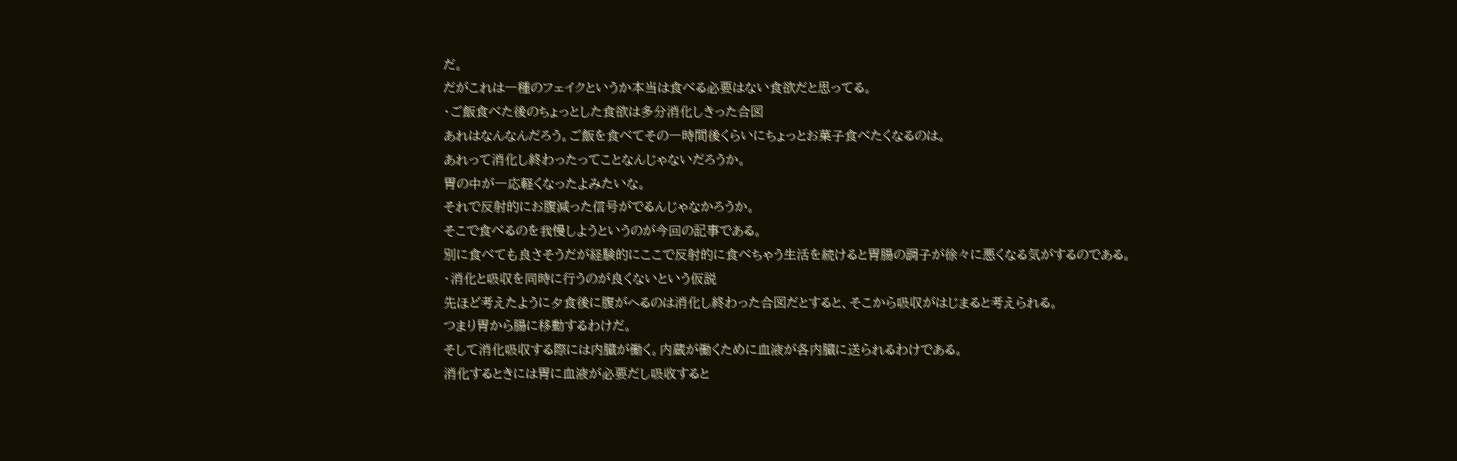だ。
だがこれは一種のフェイクというか本当は食べる必要はない食欲だと思ってる。
・ご飯食べた後のちょっとした食欲は多分消化しきった合図
あれはなんなんだろう。ご飯を食べてその一時間後くらいにちょっとお菓子食べたくなるのは。
あれって消化し終わったってことなんじゃないだろうか。
胃の中が一応軽くなったよみたいな。
それで反射的にお腹減った信号がでるんじゃなかろうか。
そこで食べるのを我慢しようというのが今回の記事である。
別に食べても良さそうだが経験的にここで反射的に食べちゃう生活を続けると胃腸の調子が徐々に悪くなる気がするのである。
・消化と吸収を同時に行うのが良くないという仮説
先ほど考えたように夕食後に腹がへるのは消化し終わった合図だとすると、そこから吸収がはじまると考えられる。
つまり胃から腸に移動するわけだ。
そして消化吸収する際には内臓が働く。内蔵が働くために血液が各内臓に送られるわけである。
消化するときには胃に血液が必要だし吸收すると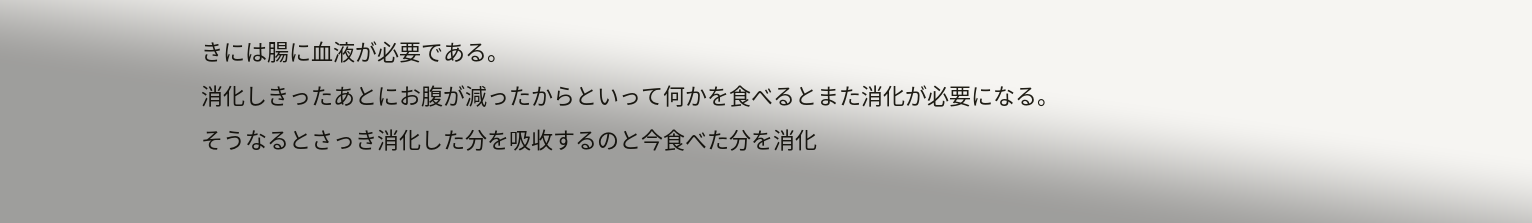きには腸に血液が必要である。
消化しきったあとにお腹が減ったからといって何かを食べるとまた消化が必要になる。
そうなるとさっき消化した分を吸收するのと今食べた分を消化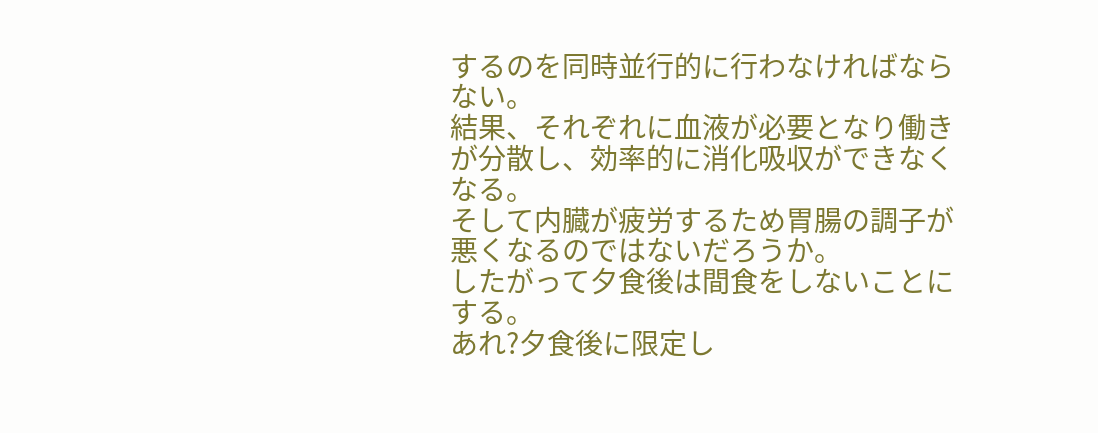するのを同時並行的に行わなければならない。
結果、それぞれに血液が必要となり働きが分散し、効率的に消化吸収ができなくなる。
そして内臓が疲労するため胃腸の調子が悪くなるのではないだろうか。
したがって夕食後は間食をしないことにする。
あれ?夕食後に限定し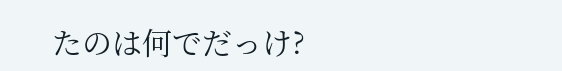たのは何でだっけ?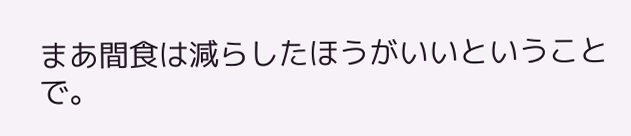まあ間食は減らしたほうがいいということで。